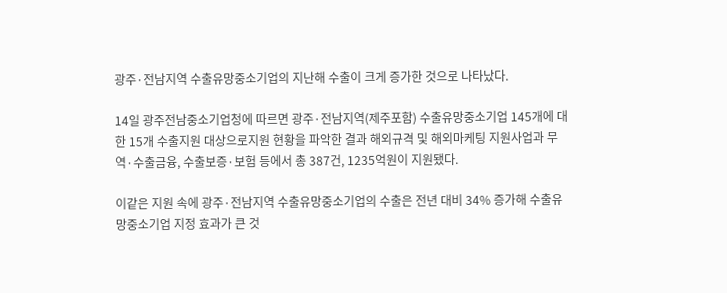광주·전남지역 수출유망중소기업의 지난해 수출이 크게 증가한 것으로 나타났다.

14일 광주전남중소기업청에 따르면 광주·전남지역(제주포함) 수출유망중소기업 145개에 대한 15개 수출지원 대상으로지원 현황을 파악한 결과 해외규격 및 해외마케팅 지원사업과 무역·수출금융, 수출보증·보험 등에서 총 387건, 1235억원이 지원됐다.

이같은 지원 속에 광주·전남지역 수출유망중소기업의 수출은 전년 대비 34% 증가해 수출유망중소기업 지정 효과가 큰 것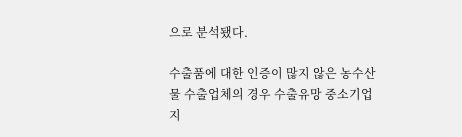으로 분석됐다.

수출품에 대한 인증이 많지 않은 농수산물 수출업체의 경우 수출유망 중소기업 지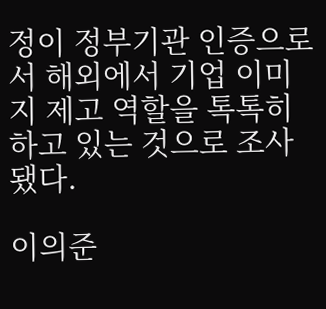정이 정부기관 인증으로서 해외에서 기업 이미지 제고 역할을 톡톡히 하고 있는 것으로 조사됐다.

이의준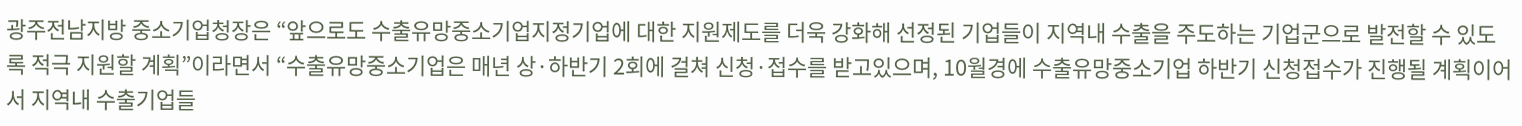광주전남지방 중소기업청장은 “앞으로도 수출유망중소기업지정기업에 대한 지원제도를 더욱 강화해 선정된 기업들이 지역내 수출을 주도하는 기업군으로 발전할 수 있도록 적극 지원할 계획”이라면서 “수출유망중소기업은 매년 상·하반기 2회에 걸쳐 신청·접수를 받고있으며, 10월경에 수출유망중소기업 하반기 신청접수가 진행될 계획이어서 지역내 수출기업들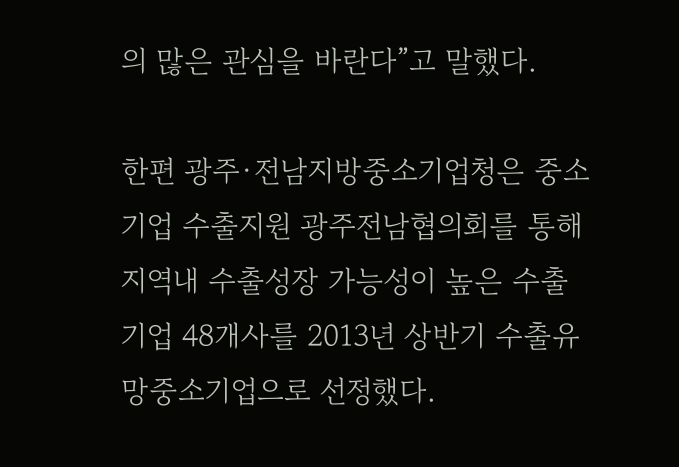의 많은 관심을 바란다”고 말했다.

한편 광주·전남지방중소기업청은 중소기업 수출지원 광주전남협의회를 통해 지역내 수출성장 가능성이 높은 수출기업 48개사를 2013년 상반기 수출유망중소기업으로 선정했다.